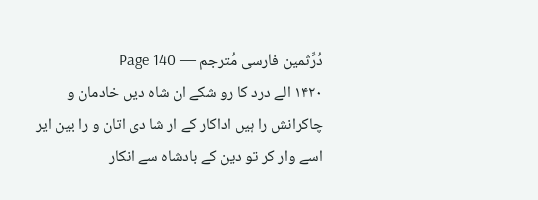دُرِّثمین فارسی مُترجم — Page 140
۱۴۲۰ الے درد کا رو شکے ان شاہ دیں خادمان و چاکرانش را ہیں اداکار کے ار شا دی اتان و را بین ایر اسے وار کر تو دین کے بادشاہ سے انکار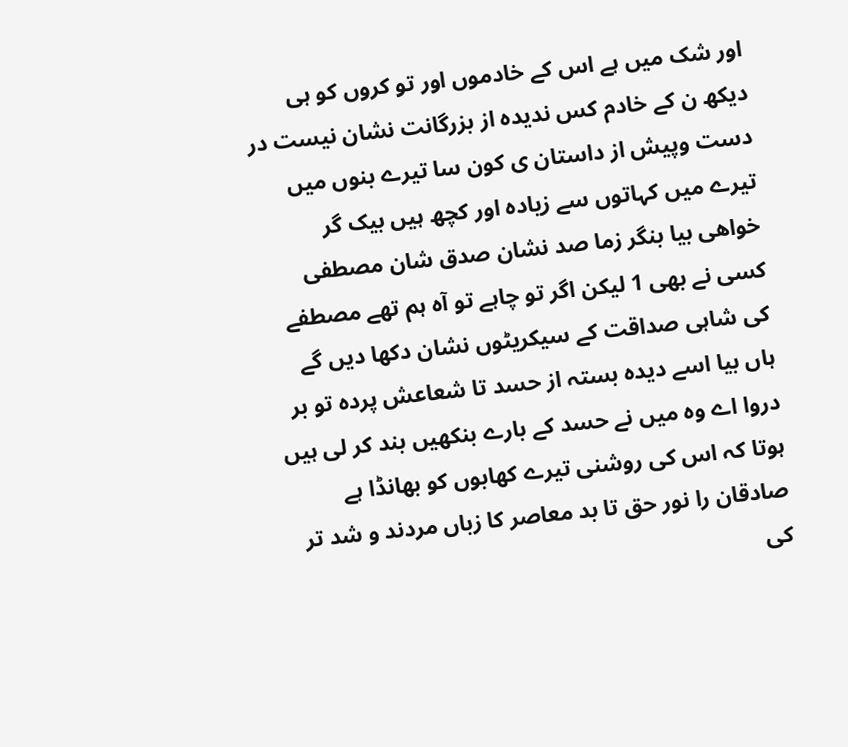اور شک میں ہے اس کے خادموں اور تو کروں کو ہی دیکھ ن کے خادم کس ندیده از بزرگانت نشان نیست در دست وپیش از داستان ی کون سا تیرے بنوں میں تیرے میں کہاتوں سے زیادہ اور کچھ ہیں بیک گر خواهی بیا بنگر زما صد نشان صدق شان مصطفی کسی نے بھی 1 لیکن اگر تو چاہے تو آہ ہم تھے مصطفے کی شاہی صداقت کے سیکریٹوں نشان دکھا دیں گے ہاں بیا اسے دیدہ بستہ از حسد تا شعاعش پرده تو بر دروا اے وہ میں نے حسد کے بارے بنکھیں بند کر لی ہیں ہوتا کہ اس کی روشنی تیرے کھابوں کو بھانڈا ہے صادقان را نور حق تا بد معاصر کا زباں مردند و شد تر کی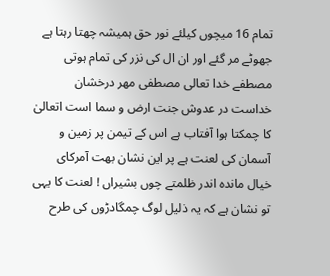تمام 16 میچوں کیلئے نور حق ہمیشہ چھتا رہتا ہے جھوٹے مر گئے اور ان ال کی نزر کی تمام ہوتی مصطفے خدا تعالی مصطفی مهر درخشان خداست در عدوش جنت ارض و سما است اتعالیٰ کا چمکتا ہوا آفتاب ہے اس کے تیمن پر زمین و آسمان کی لعنت ہے پر این نشان بهت آمرکای خیال مانده اندر ظلمتے چوں بشیراں ! لعنت کا یہی تو نشان ہے کہ یہ ذلیل لوگ چمگادڑوں کی طرح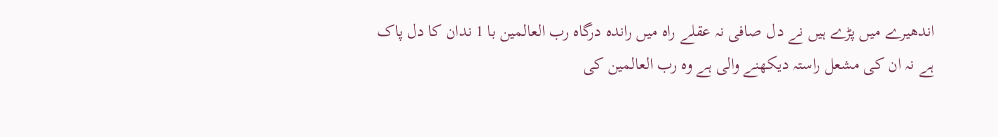اندھیرے میں پڑے ہیں نے دل صافی نہ عقلے راہ میں راندہ درگاہ رب العالمین با 1 ندان کا دل پاک ہے نہ ان کی مشعل راستہ دیکھنے والی ہے وہ رب العالمین کی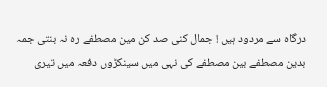درگاہ سے مردود ہیں ! جمال کنی صد کن مین مصطفے رہ نہ بنتی جمہ بدین مصطفے بین مصطفے کی نہی میں سینکڑوں دفعہ میں تیری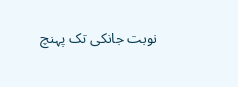نوبت جانکی تک پہنچ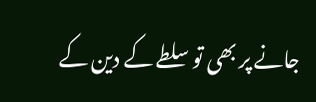جانے پر بھی تو سلطے کے دین کے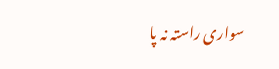سواری راستہ نہ پا